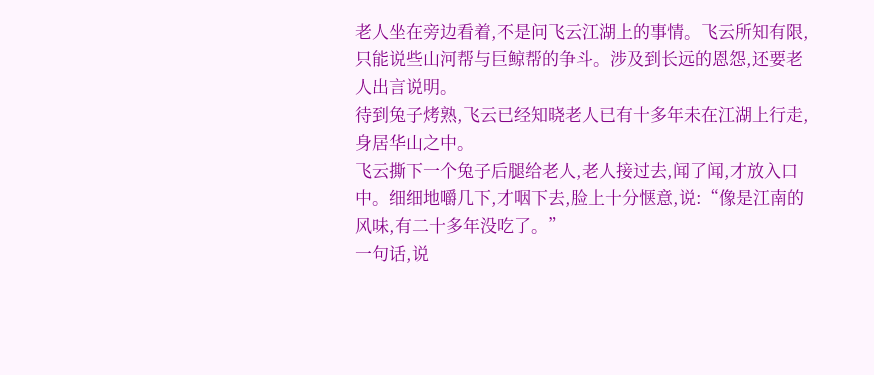老人坐在旁边看着,不是问飞云江湖上的事情。飞云所知有限,只能说些山河帮与巨鲸帮的争斗。涉及到长远的恩怨,还要老人出言说明。
待到兔子烤熟,飞云已经知晓老人已有十多年未在江湖上行走,身居华山之中。
飞云撕下一个兔子后腿给老人,老人接过去,闻了闻,才放入口中。细细地嚼几下,才咽下去,脸上十分惬意,说:“像是江南的风味,有二十多年没吃了。”
一句话,说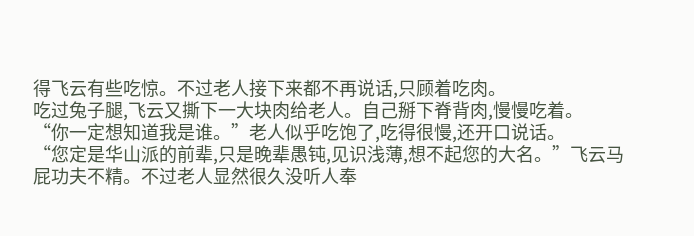得飞云有些吃惊。不过老人接下来都不再说话,只顾着吃肉。
吃过兔子腿,飞云又撕下一大块肉给老人。自己掰下脊背肉,慢慢吃着。
“你一定想知道我是谁。”老人似乎吃饱了,吃得很慢,还开口说话。
“您定是华山派的前辈,只是晚辈愚钝,见识浅薄,想不起您的大名。”飞云马屁功夫不精。不过老人显然很久没听人奉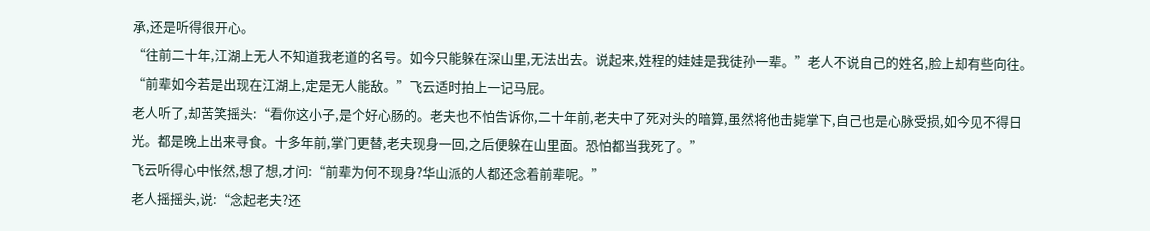承,还是听得很开心。
“往前二十年,江湖上无人不知道我老道的名号。如今只能躲在深山里,无法出去。说起来,姓程的娃娃是我徒孙一辈。”老人不说自己的姓名,脸上却有些向往。
“前辈如今若是出现在江湖上,定是无人能敌。”飞云适时拍上一记马屁。
老人听了,却苦笑摇头:“看你这小子,是个好心肠的。老夫也不怕告诉你,二十年前,老夫中了死对头的暗算,虽然将他击毙掌下,自己也是心脉受损,如今见不得日光。都是晚上出来寻食。十多年前,掌门更替,老夫现身一回,之后便躲在山里面。恐怕都当我死了。”
飞云听得心中怅然,想了想,才问:“前辈为何不现身?华山派的人都还念着前辈呢。”
老人摇摇头,说:“念起老夫?还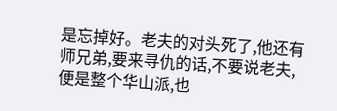是忘掉好。老夫的对头死了,他还有师兄弟,要来寻仇的话,不要说老夫,便是整个华山派,也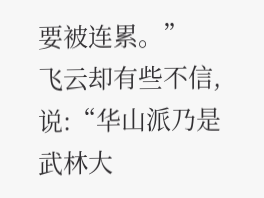要被连累。”
飞云却有些不信,说:“华山派乃是武林大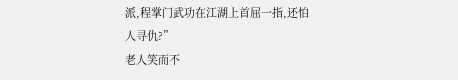派,程掌门武功在江湖上首屈一指,还怕人寻仇?”
老人笑而不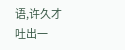语,许久才吐出一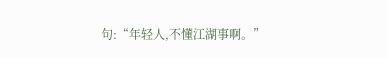句:“年轻人,不懂江湖事啊。”